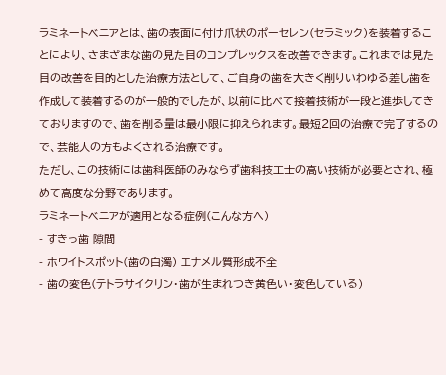ラミネートベニアとは、歯の表面に付け爪状のポーセレン(セラミック)を装着することにより、さまざまな歯の見た目のコンプレックスを改善できます。これまでは見た目の改善を目的とした治療方法として、ご自身の歯を大きく削りいわゆる差し歯を作成して装着するのが一般的でしたが、以前に比べて接着技術が一段と進歩してきておりますので、歯を削る量は最小限に抑えられます。最短2回の治療で完了するので、芸能人の方もよくされる治療です。
ただし、この技術には歯科医師のみならず歯科技工士の高い技術が必要とされ、極めて高度な分野であります。
ラミネートベニアが適用となる症例(こんな方へ)
- すきっ歯 隙間
- ホワイトスポット(歯の白濁) エナメル質形成不全
- 歯の変色(テトラサイクリン・歯が生まれつき黄色い・変色している)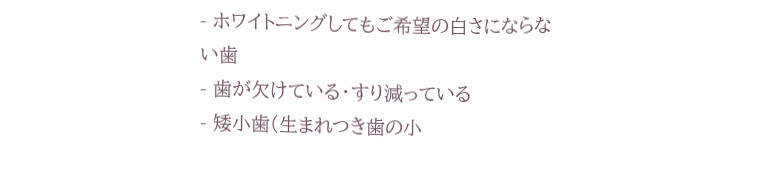- ホワイトニングしてもご希望の白さにならない歯
- 歯が欠けている・すり減っている
- 矮小歯(生まれつき歯の小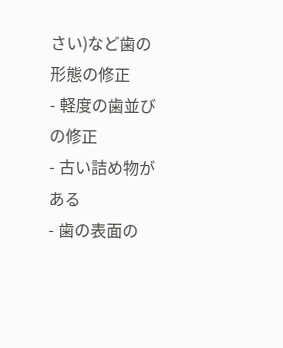さい)など歯の形態の修正
- 軽度の歯並びの修正
- 古い詰め物がある
- 歯の表面の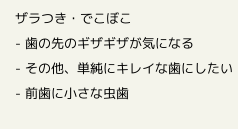ザラつき・でこぼこ
- 歯の先のギザギザが気になる
- その他、単純にキレイな歯にしたい
- 前歯に小さな虫歯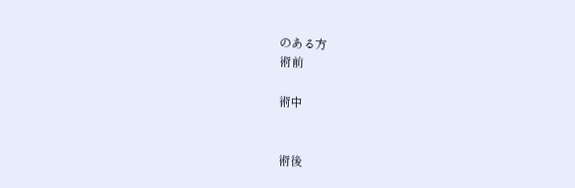のある方
術前

術中


術後